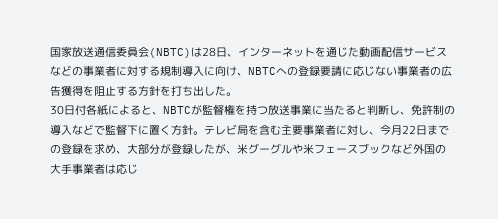国家放送通信委員会(NBTC)は28日、インターネットを通じた動画配信サービスなどの事業者に対する規制導入に向け、NBTCへの登録要請に応じない事業者の広告獲得を阻止する方針を打ち出した。
30日付各紙によると、NBTCが監督権を持つ放送事業に当たると判断し、免許制の導入などで監督下に置く方針。テレビ局を含む主要事業者に対し、今月22日までの登録を求め、大部分が登録したが、米グーグルや米フェースブックなど外国の大手事業者は応じ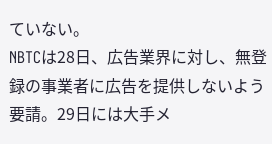ていない。
NBTCは28日、広告業界に対し、無登録の事業者に広告を提供しないよう要請。29日には大手メ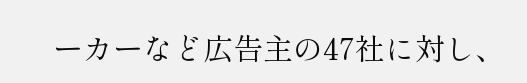ーカーなど広告主の47社に対し、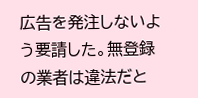広告を発注しないよう要請した。無登録の業者は違法だと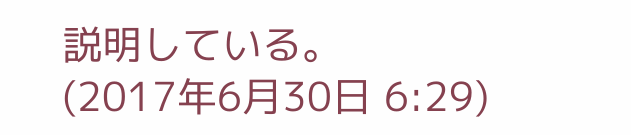説明している。
(2017年6月30日 6:29)